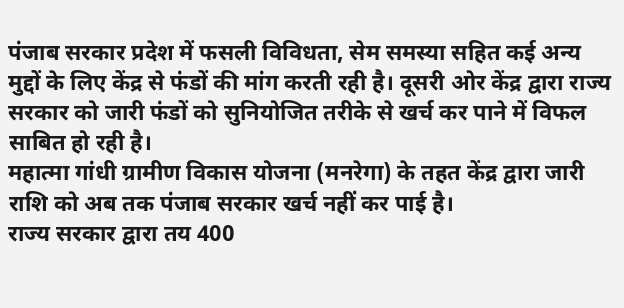पंजाब सरकार प्रदेश में फसली विविधता, सेम समस्या सहित कई अन्य मुद्दों के लिए केंद्र से फंडों की मांग करती रही है। दूसरी ओर केंद्र द्वारा राज्य सरकार को जारी फंडों को सुनियोजित तरीके से खर्च कर पाने में विफल साबित हो रही है।
महात्मा गांधी ग्रामीण विकास योजना (मनरेगा) के तहत केंद्र द्वारा जारी राशि को अब तक पंजाब सरकार खर्च नहीं कर पाई है।
राज्य सरकार द्वारा तय 400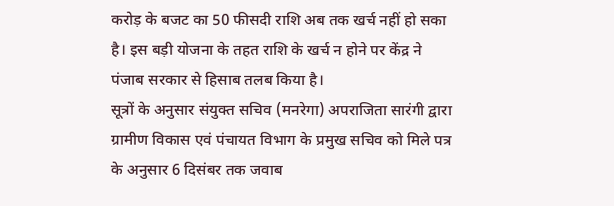करोड़ के बजट का 50 फीसदी राशि अब तक खर्च नहीं हो सका है। इस बड़ी योजना के तहत राशि के खर्च न होने पर केंद्र ने पंजाब सरकार से हिसाब तलब किया है।
सूत्रों के अनुसार संयुक्त सचिव (मनरेगा) अपराजिता सारंगी द्वारा ग्रामीण विकास एवं पंचायत विभाग के प्रमुख सचिव को मिले पत्र के अनुसार 6 दिसंबर तक जवाब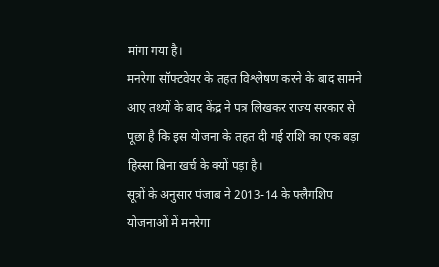मांगा गया है।
मनरेगा सॉफ्टवेयर के तहत विश्लेषण करने के बाद सामने आए तथ्यों के बाद केंद्र ने पत्र लिखकर राज्य सरकार से पूछा है कि इस योजना के तहत दी गई राशि का एक बड़ा हिस्सा बिना खर्च के क्यों पड़ा है।
सूत्रों के अनुसार पंजाब ने 2013-14 के फ्लैगशिप योजनाओं में मनरेगा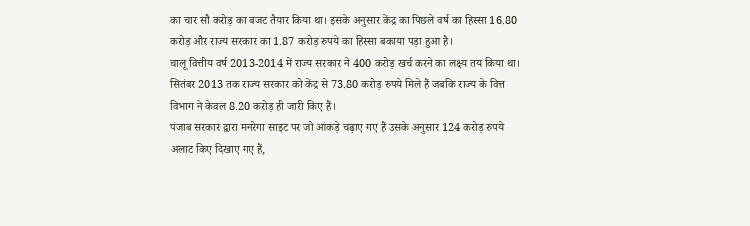का चार सौ करोड़ का बजट तैयार किया था। इसके अनुसार केंद्र का पिछले वर्ष का हिस्सा 16.80 करोड़ और राज्य सरकार का 1.87 करोड़ रुपये का हिस्सा बकाया पड़ा हुआ है।
चालू वित्तीय वर्ष 2013-2014 में राज्य सरकार ने 400 करोड़ खर्च करने का लक्ष्य तय किया था। सितंबर 2013 तक राज्य सरकार को केंद्र से 73.80 करोड़ रुपये मिले हैं जबकि राज्य के वित्त विभाग ने केवल 8.20 करोड़ ही जारी किए हैं।
पंजाब सरकार द्वारा मनरेगा साइट पर जो आंकड़े चढ़ाए गए हैं उसके अनुसार 124 करोड़ रुपये अलाट किए दिखाए गए हैं,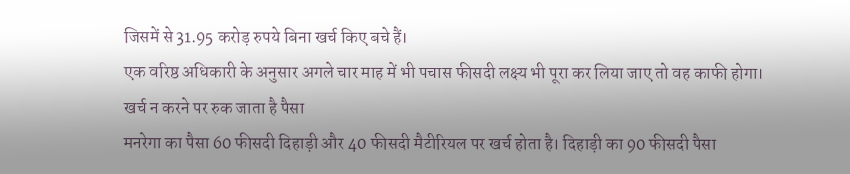जिसमें से 31.95 करोड़ रुपये बिना खर्च किए बचे हैं।
एक वरिष्ठ अधिकारी के अनुसार अगले चार माह में भी पचास फीसदी लक्ष्य भी पूरा कर लिया जाए तो वह काफी होगा।
खर्च न करने पर रुक जाता है पैसा
मनरेगा का पैसा 60 फीसदी दिहाड़ी और 40 फीसदी मैटीरियल पर खर्च होता है। दिहाड़ी का 90 फीसदी पैसा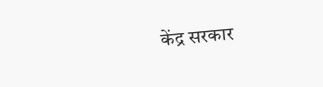केंद्र सरकार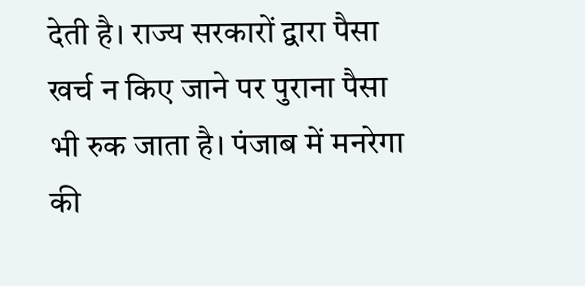देती है। राज्य सरकारों द्वारा पैसा खर्च न किए जाने पर पुराना पैसा भी रुक जाता है। पंजाब में मनरेगा की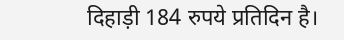दिहाड़ी 184 रुपये प्रतिदिन है।